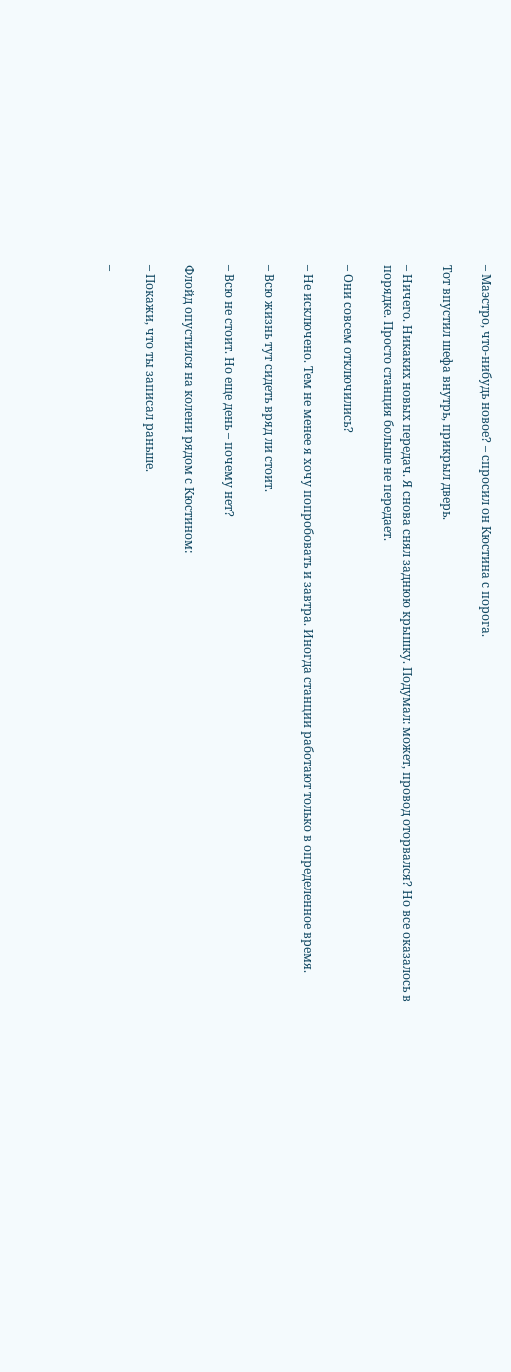– Маэстро, что-нибудь новое? – спросил он Кюстина с порога.

Тот впустил шефа внутрь, прикрыл дверь.

– Ничего. Никаких новых передач. Я снова снял заднюю крышку. Подумал: может, провод оторвался? Но все оказалось в порядке. Просто станция больше не передает.

– Они совсем отключились?

– Не исключено. Тем не менее я хочу попробовать и завтра. Иногда станции работают только в определенное время.

– Всю жизнь тут сидеть вряд ли стоит.

– Всю не стоит. Но еще день – почему нет?

Флойд опустился на колени рядом с Кюстином:

– Покажи, что ты записал раньше.

–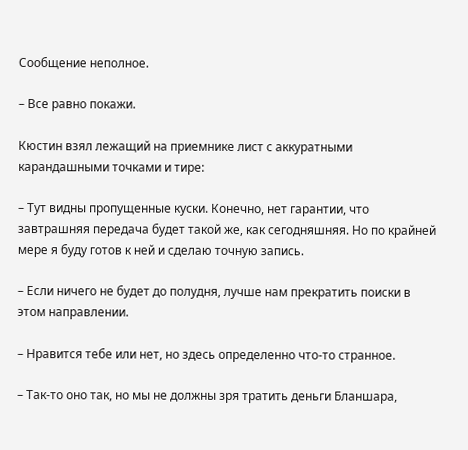Сообщение неполное.

– Все равно покажи.

Кюстин взял лежащий на приемнике лист с аккуратными карандашными точками и тире:

– Тут видны пропущенные куски. Конечно, нет гарантии, что завтрашняя передача будет такой же, как сегодняшняя. Но по крайней мере я буду готов к ней и сделаю точную запись.

– Если ничего не будет до полудня, лучше нам прекратить поиски в этом направлении.

– Нравится тебе или нет, но здесь определенно что-то странное.

– Так-то оно так, но мы не должны зря тратить деньги Бланшара,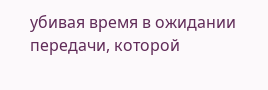убивая время в ожидании передачи, которой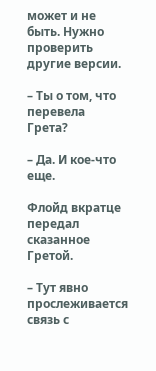может и не быть. Нужно проверить другие версии.

– Ты о том, что перевела Грета?

– Да. И кое-что еще.

Флойд вкратце передал сказанное Гретой.

– Тут явно прослеживается связь с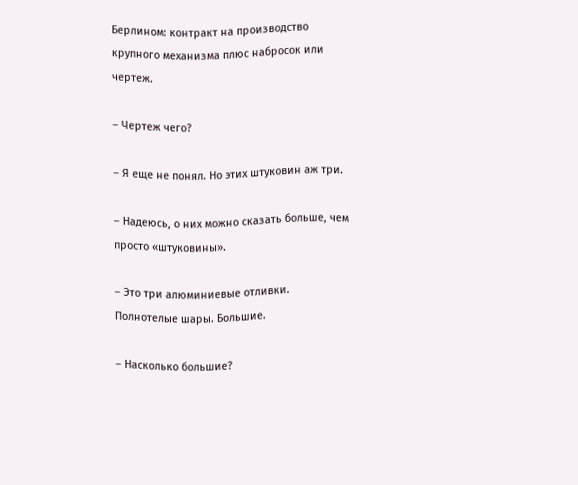Берлином: контракт на производство крупного механизма плюс набросок или чертеж.

– Чертеж чего?

– Я еще не понял. Но этих штуковин аж три.

– Надеюсь, о них можно сказать больше, чем просто «штуковины».

– Это три алюминиевые отливки. Полнотелые шары. Большие.

– Насколько большие?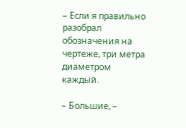– Если я правильно разобрал обозначения на чертеже, три метра диаметром каждый.

– Большие, –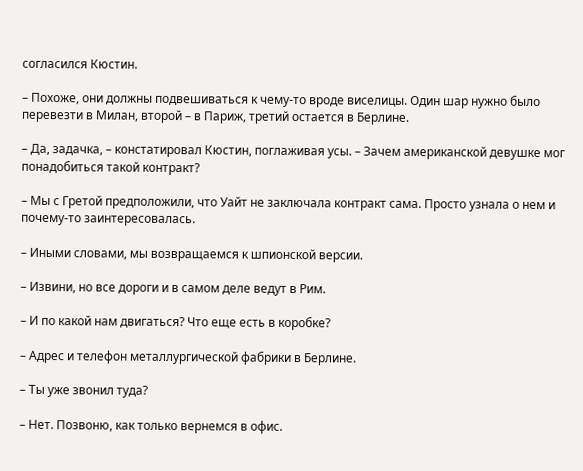согласился Кюстин.

– Похоже, они должны подвешиваться к чему-то вроде виселицы. Один шар нужно было перевезти в Милан, второй – в Париж, третий остается в Берлине.

– Да, задачка, – констатировал Кюстин, поглаживая усы. – Зачем американской девушке мог понадобиться такой контракт?

– Мы с Гретой предположили, что Уайт не заключала контракт сама. Просто узнала о нем и почему-то заинтересовалась.

– Иными словами, мы возвращаемся к шпионской версии.

– Извини, но все дороги и в самом деле ведут в Рим.

– И по какой нам двигаться? Что еще есть в коробке?

– Адрес и телефон металлургической фабрики в Берлине.

– Ты уже звонил туда?

– Нет. Позвоню, как только вернемся в офис.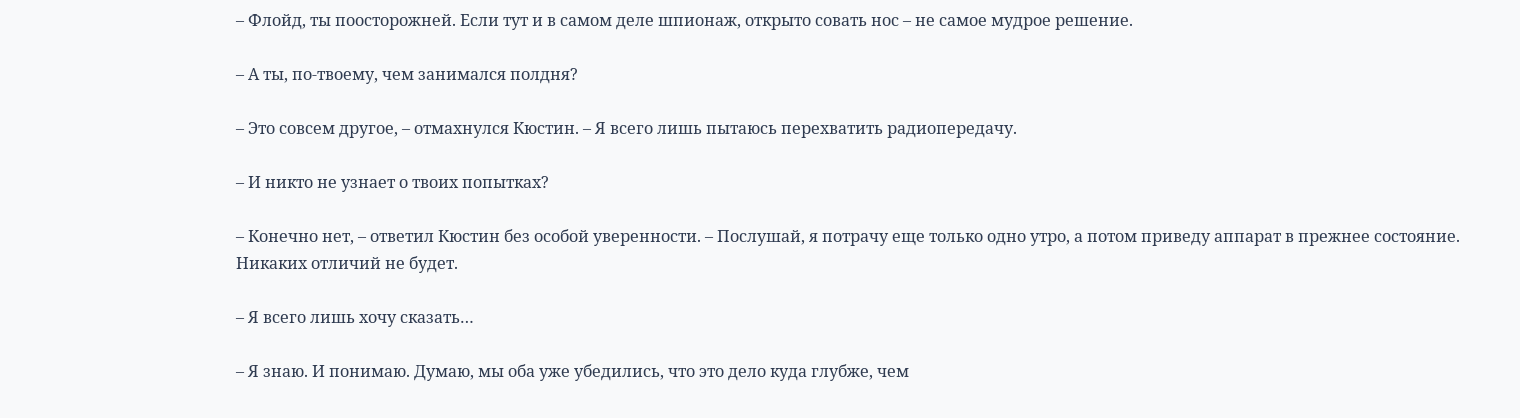– Флойд, ты поосторожней. Если тут и в самом деле шпионаж, открыто совать нос – не самое мудрое решение.

– А ты, по-твоему, чем занимался полдня?

– Это совсем другое, – отмахнулся Кюстин. – Я всего лишь пытаюсь перехватить радиопередачу.

– И никто не узнает о твоих попытках?

– Конечно нет, – ответил Кюстин без особой уверенности. – Послушай, я потрачу еще только одно утро, а потом приведу аппарат в прежнее состояние. Никаких отличий не будет.

– Я всего лишь хочу сказать…

– Я знаю. И понимаю. Думаю, мы оба уже убедились, что это дело куда глубже, чем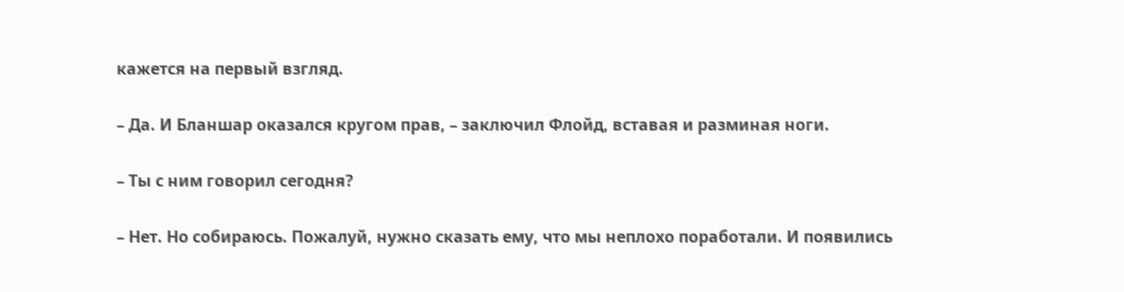кажется на первый взгляд.

– Да. И Бланшар оказался кругом прав, – заключил Флойд, вставая и разминая ноги.

– Ты с ним говорил сегодня?

– Нет. Но собираюсь. Пожалуй, нужно сказать ему, что мы неплохо поработали. И появились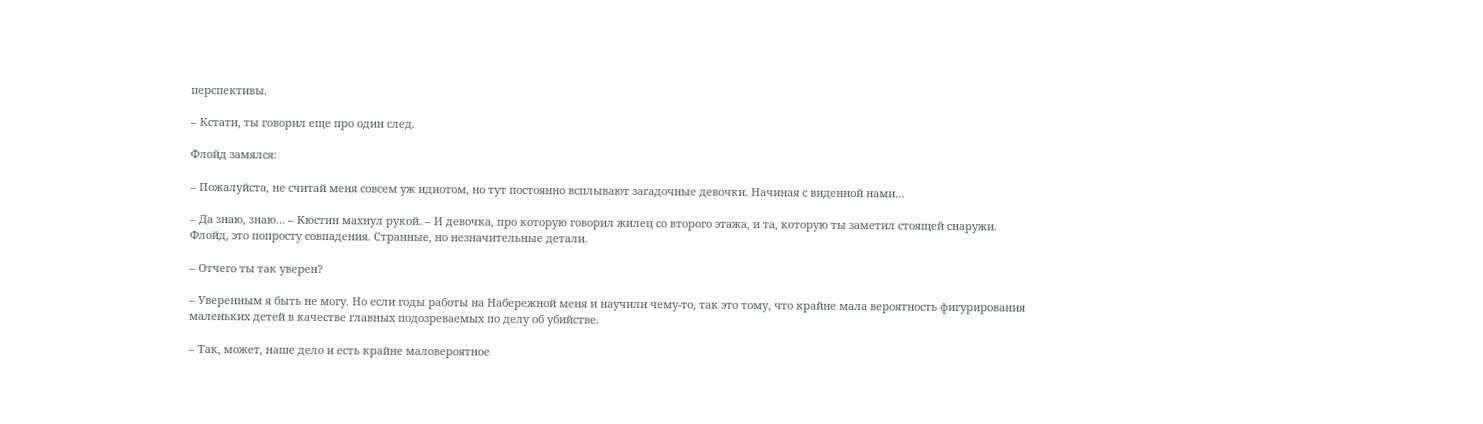перспективы.

– Кстати, ты говорил еще про один след.

Флойд замялся:

– Пожалуйста, не считай меня совсем уж идиотом, но тут постоянно всплывают загадочные девочки. Начиная с виденной нами…

– Да знаю, знаю… – Кюстин махнул рукой. – И девочка, про которую говорил жилец со второго этажа, и та, которую ты заметил стоящей снаружи. Флойд, это попросту совпадения. Странные, но незначительные детали.

– Отчего ты так уверен?

– Уверенным я быть не могу. Но если годы работы на Набережной меня и научили чему-то, так это тому, что крайне мала вероятность фигурирования маленьких детей в качестве главных подозреваемых по делу об убийстве.

– Так, может, наше дело и есть крайне маловероятное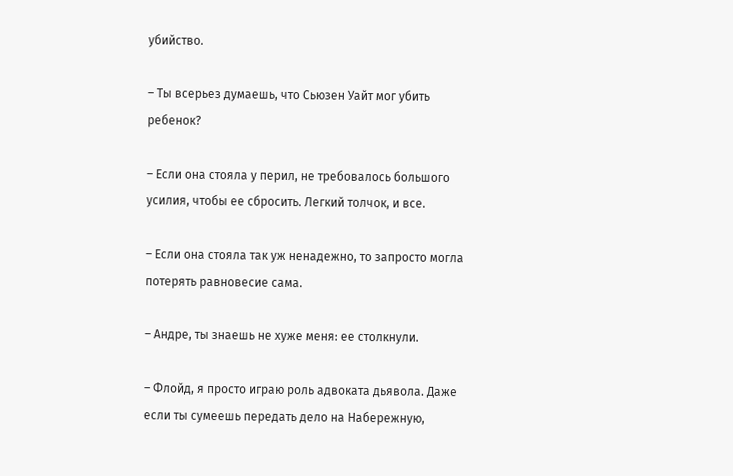убийство.

– Ты всерьез думаешь, что Сьюзен Уайт мог убить ребенок?

– Если она стояла у перил, не требовалось большого усилия, чтобы ее сбросить. Легкий толчок, и все.

– Если она стояла так уж ненадежно, то запросто могла потерять равновесие сама.

– Андре, ты знаешь не хуже меня: ее столкнули.

– Флойд, я просто играю роль адвоката дьявола. Даже если ты сумеешь передать дело на Набережную,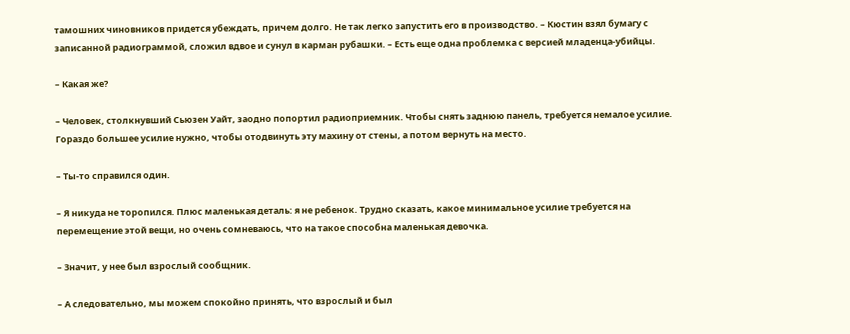тамошних чиновников придется убеждать, причем долго. Не так легко запустить его в производство. – Кюстин взял бумагу с записанной радиограммой, сложил вдвое и сунул в карман рубашки. – Есть еще одна проблемка с версией младенца-убийцы.

– Какая же?

– Человек, столкнувший Сьюзен Уайт, заодно попортил радиоприемник. Чтобы снять заднюю панель, требуется немалое усилие. Гораздо большее усилие нужно, чтобы отодвинуть эту махину от стены, а потом вернуть на место.

– Ты-то справился один.

– Я никуда не торопился. Плюс маленькая деталь: я не ребенок. Трудно сказать, какое минимальное усилие требуется на перемещение этой вещи, но очень сомневаюсь, что на такое способна маленькая девочка.

– Значит, у нее был взрослый сообщник.

– А следовательно, мы можем спокойно принять, что взрослый и был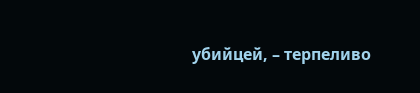убийцей, – терпеливо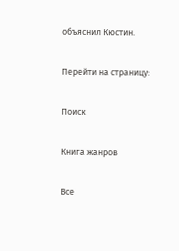объяснил Кюстин.

Перейти на страницу:

Поиск

Книга жанров

Все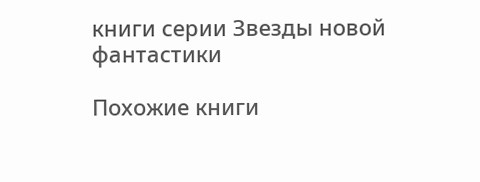книги серии Звезды новой фантастики

Похожие книги